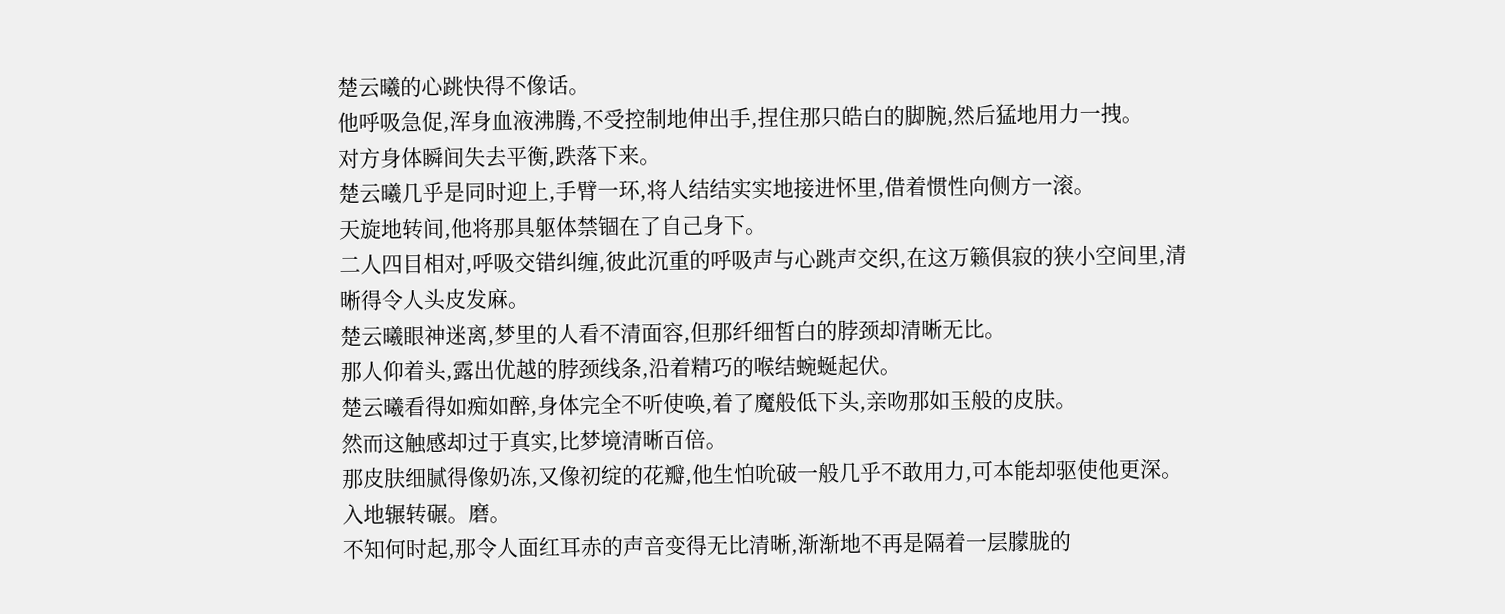楚云曦的心跳快得不像话。
他呼吸急促,浑身血液沸腾,不受控制地伸出手,捏住那只皓白的脚腕,然后猛地用力一拽。
对方身体瞬间失去平衡,跌落下来。
楚云曦几乎是同时迎上,手臂一环,将人结结实实地接进怀里,借着惯性向侧方一滚。
天旋地转间,他将那具躯体禁锢在了自己身下。
二人四目相对,呼吸交错纠缠,彼此沉重的呼吸声与心跳声交织,在这万籁俱寂的狭小空间里,清晰得令人头皮发麻。
楚云曦眼神迷离,梦里的人看不清面容,但那纤细皙白的脖颈却清晰无比。
那人仰着头,露出优越的脖颈线条,沿着精巧的喉结蜿蜒起伏。
楚云曦看得如痴如醉,身体完全不听使唤,着了魔般低下头,亲吻那如玉般的皮肤。
然而这触感却过于真实,比梦境清晰百倍。
那皮肤细腻得像奶冻,又像初绽的花瓣,他生怕吮破一般几乎不敢用力,可本能却驱使他更深。入地辗转碾。磨。
不知何时起,那令人面红耳赤的声音变得无比清晰,渐渐地不再是隔着一层朦胧的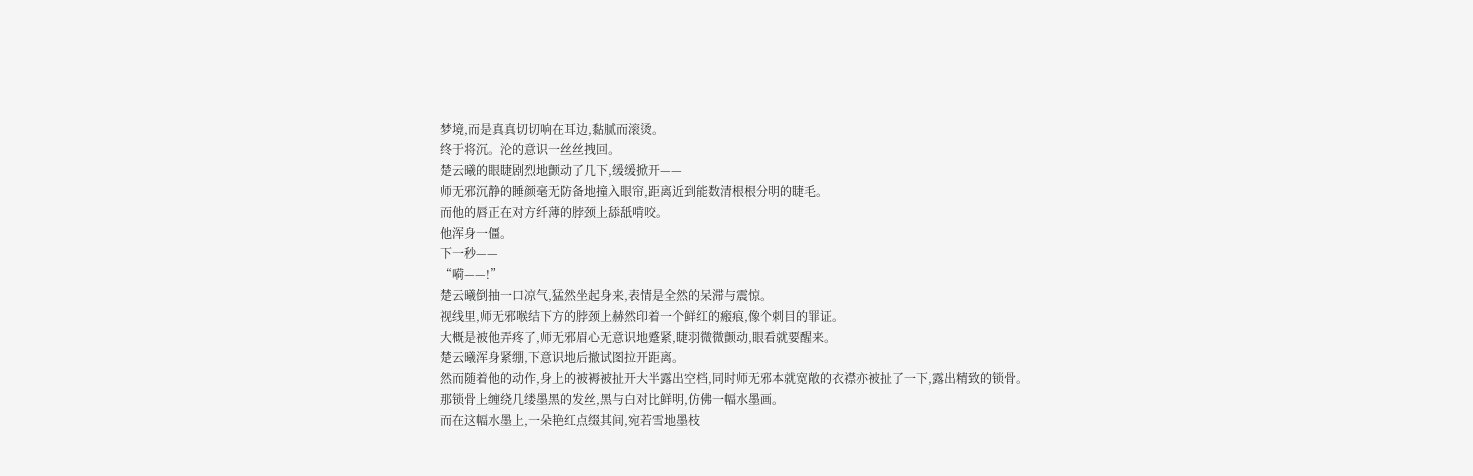梦境,而是真真切切响在耳边,黏腻而滚烫。
终于将沉。沦的意识一丝丝拽回。
楚云曦的眼睫剧烈地颤动了几下,缓缓掀开——
师无邪沉静的睡颜毫无防备地撞入眼帘,距离近到能数清根根分明的睫毛。
而他的唇正在对方纤薄的脖颈上舔舐啃咬。
他浑身一僵。
下一秒——
“嗬——!”
楚云曦倒抽一口凉气,猛然坐起身来,表情是全然的呆滞与震惊。
视线里,师无邪喉结下方的脖颈上赫然印着一个鲜红的瘢痕,像个刺目的罪证。
大概是被他弄疼了,师无邪眉心无意识地蹙紧,睫羽微微颤动,眼看就要醒来。
楚云曦浑身紧绷,下意识地后撤试图拉开距离。
然而随着他的动作,身上的被褥被扯开大半露出空档,同时师无邪本就宽敞的衣襟亦被扯了一下,露出精致的锁骨。
那锁骨上缠绕几缕墨黑的发丝,黑与白对比鲜明,仿佛一幅水墨画。
而在这幅水墨上,一朵艳红点缀其间,宛若雪地墨枝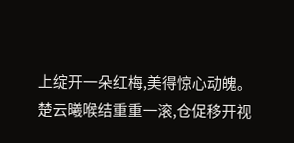上绽开一朵红梅,美得惊心动魄。
楚云曦喉结重重一滚,仓促移开视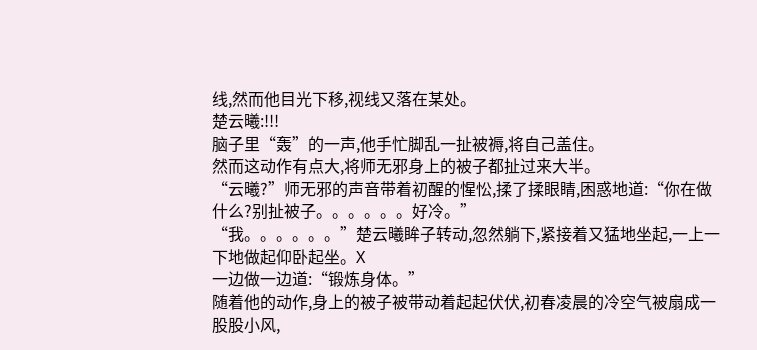线,然而他目光下移,视线又落在某处。
楚云曦:!!!
脑子里“轰”的一声,他手忙脚乱一扯被褥,将自己盖住。
然而这动作有点大,将师无邪身上的被子都扯过来大半。
“云曦?”师无邪的声音带着初醒的惺忪,揉了揉眼睛,困惑地道:“你在做什么?别扯被子。。。。。。好冷。”
“我。。。。。。”楚云曦眸子转动,忽然躺下,紧接着又猛地坐起,一上一下地做起仰卧起坐。Х
一边做一边道:“锻炼身体。”
随着他的动作,身上的被子被带动着起起伏伏,初春凌晨的冷空气被扇成一股股小风,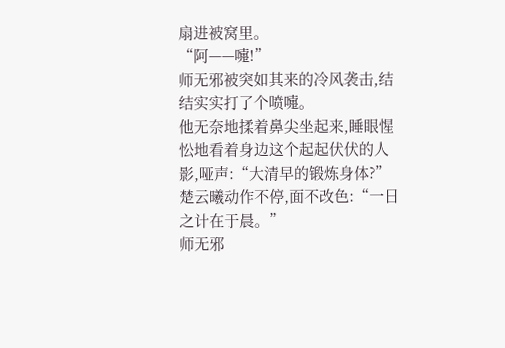扇进被窝里。
“阿——嚏!”
师无邪被突如其来的冷风袭击,结结实实打了个喷嚏。
他无奈地揉着鼻尖坐起来,睡眼惺忪地看着身边这个起起伏伏的人影,哑声:“大清早的锻炼身体?”
楚云曦动作不停,面不改色:“一日之计在于晨。”
师无邪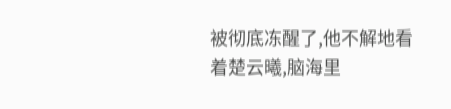被彻底冻醒了,他不解地看着楚云曦,脑海里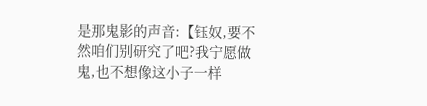是那鬼影的声音:【钰奴,要不然咱们别研究了吧?我宁愿做鬼,也不想像这小子一样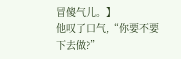冒傻气儿。】
他叹了口气,“你要不要下去做?”